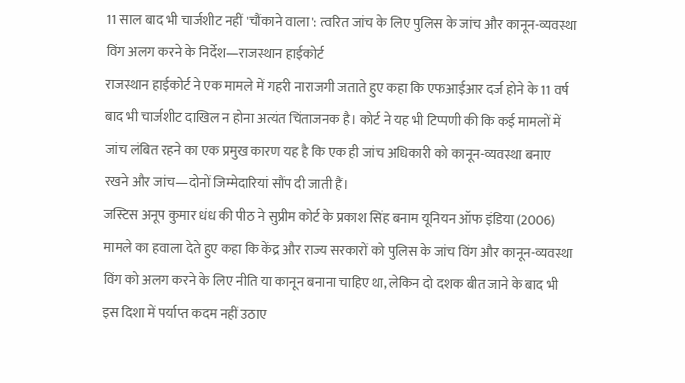11 साल बाद भी चार्जशीट नहीं 'चौंकाने वाला': त्वरित जांच के लिए पुलिस के जांच और कानून-व्यवस्था विंग अलग करने के निर्देश—राजस्थान हाईकोर्ट
राजस्थान हाईकोर्ट ने एक मामले में गहरी नाराजगी जताते हुए कहा कि एफआईआर दर्ज होने के 11 वर्ष बाद भी चार्जशीट दाखिल न होना अत्यंत चिंताजनक है। कोर्ट ने यह भी टिप्पणी की कि कई मामलों में जांच लंबित रहने का एक प्रमुख कारण यह है कि एक ही जांच अधिकारी को कानून-व्यवस्था बनाए रखने और जांच—दोनों जिम्मेदारियां सौंप दी जाती हैं।
जस्टिस अनूप कुमार धंध की पीठ ने सुप्रीम कोर्ट के प्रकाश सिंह बनाम यूनियन ऑफ इंडिया (2006) मामले का हवाला देते हुए कहा कि केंद्र और राज्य सरकारों को पुलिस के जांच विंग और कानून-व्यवस्था विंग को अलग करने के लिए नीति या कानून बनाना चाहिए था, लेकिन दो दशक बीत जाने के बाद भी इस दिशा में पर्याप्त कदम नहीं उठाए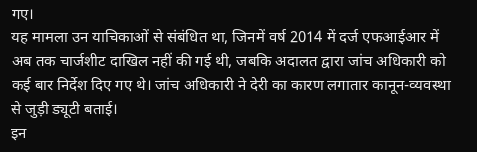गए।
यह मामला उन याचिकाओं से संबंधित था, जिनमें वर्ष 2014 में दर्ज एफआईआर में अब तक चार्जशीट दाखिल नहीं की गई थी, जबकि अदालत द्वारा जांच अधिकारी को कई बार निर्देश दिए गए थे। जांच अधिकारी ने देरी का कारण लगातार कानून-व्यवस्था से जुड़ी ड्यूटी बताई।
इन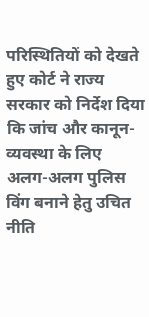परिस्थितियों को देखते हुए कोर्ट ने राज्य सरकार को निर्देश दिया कि जांच और कानून-व्यवस्था के लिए अलग-अलग पुलिस विंग बनाने हेतु उचित नीति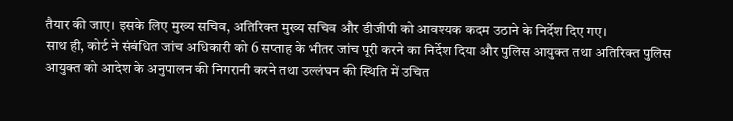तैयार की जाए। इसके लिए मुख्य सचिव, अतिरिक्त मुख्य सचिव और डीजीपी को आवश्यक कदम उठाने के निर्देश दिए गए।
साथ ही, कोर्ट ने संबंधित जांच अधिकारी को 6 सप्ताह के भीतर जांच पूरी करने का निर्देश दिया और पुलिस आयुक्त तथा अतिरिक्त पुलिस आयुक्त को आदेश के अनुपालन की निगरानी करने तथा उल्लंघन की स्थिति में उचित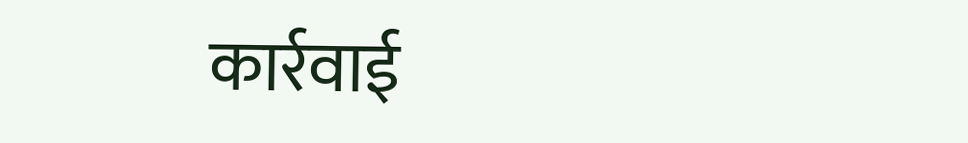कार्रवाई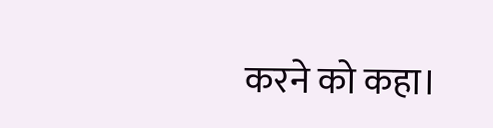करने को कहा।